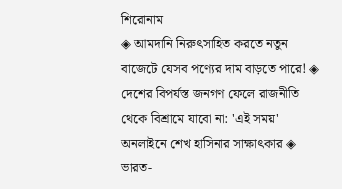শিরোনাম
◈ আমদানি নিরুৎসাহিত করতে নতুন বাজেটে যেসব পণ্যের দাম বাড়তে পারে! ◈ দে‌শের বিপর্যস্ত জনগণ ফে‌লে রাজনী‌তি থে‌কে বিশ্রা‌মে যা‌বো না: 'এই সময়' অনলাইনে শেখ হা‌সিনার সাক্ষাৎকার ◈ ভারত-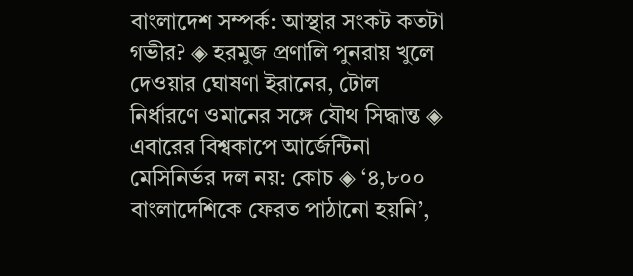বাংলাদেশ সম্পর্ক: আস্থার সংকট কতটা গভীর? ◈ হরমুজ প্রণালি পুনরায় খুলে দেওয়ার ঘোষণা ইরানের, টোল নির্ধারণে ওমানের সঙ্গে যৌথ সিদ্ধান্ত ◈ এবা‌রের বিশ্বকা‌পে আ‌র্জেন্টিনা মেসিনির্ভর দল নয়: কোচ ◈ ‘৪,৮০০ বাংলাদেশিকে ফেরত পাঠানো হয়নি’,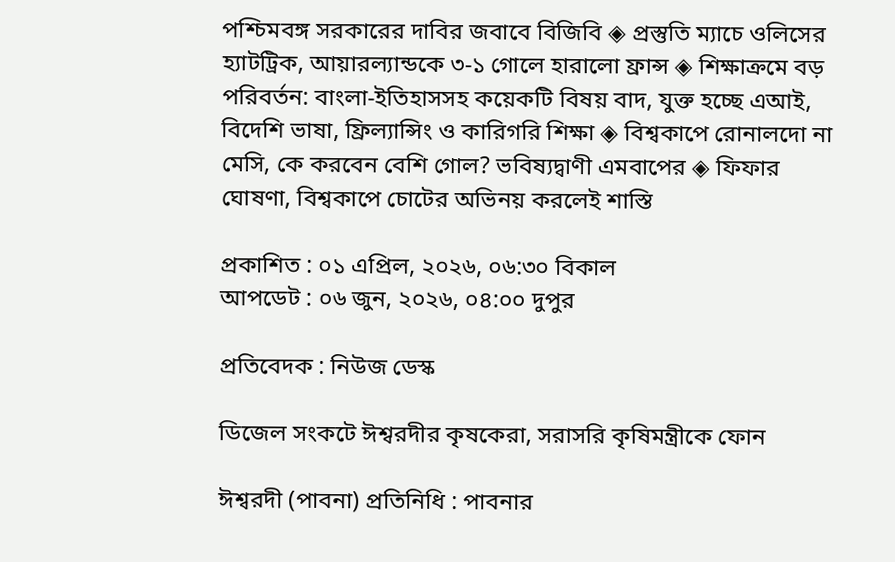পশ্চিমবঙ্গ সরকারের দাবির জবাবে বিজিবি ◈ প্রস্তু‌তি ম‌্যা‌চে ওলিসের হ্যাটট্রিক, আয়ারল‌্যান্ড‌কে ৩-১ গো‌লে হারা‌লো ফ্রান্স ◈ শিক্ষাক্রমে বড় পরিবর্তন: বাংলা-ইতিহাসসহ কয়েকটি বিষয় বাদ, যুক্ত হচ্ছে এআই, বিদেশি ভাষা, ফ্রিল্যান্সিং ও কারিগরি শিক্ষা ◈ বিশ্বকাপে রোনালদো না মেসি, কে করবেন বেশি গোল? ভবিষ্যদ্বাণী এমবাপের ◈ ফিফার ঘোষণা, বিশ্বকাপে চোটের অভিনয় করলেই শাস্তি

প্রকাশিত : ০১ এপ্রিল, ২০২৬, ০৬:৩০ বিকাল
আপডেট : ০৬ জুন, ২০২৬, ০৪:০০ দুপুর

প্রতিবেদক : নিউজ ডেস্ক

ডিজেল সংকটে ঈশ্বরদীর কৃষকেরা, সরাসরি কৃষিমন্ত্রীকে ফোন

ঈশ্বরদী (পাবনা) প্রতিনিধি : পাবনার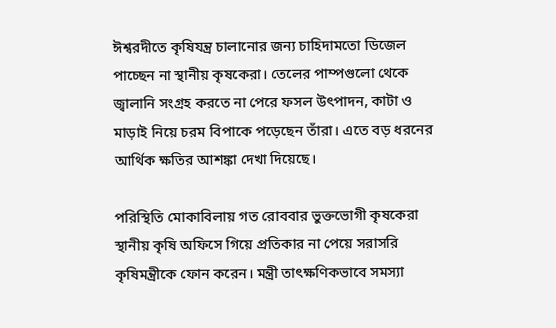ঈশ্বরদীতে কৃষিযন্ত্র চালানোর জন্য চাহিদামতো ডিজেল পাচ্ছেন না স্থানীয় কৃষকেরা। তেলের পাম্পগুলো থেকে জ্বালানি সংগ্রহ করতে না পেরে ফসল উৎপাদন, কাটা ও মাড়াই নিয়ে চরম বিপাকে পড়েছেন তাঁরা। এতে বড় ধরনের আর্থিক ক্ষতির আশঙ্কা দেখা দিয়েছে।

পরিস্থিতি মোকাবিলায় গত রোববার ভুক্তভোগী কৃষকেরা স্থানীয় কৃষি অফিসে গিয়ে প্রতিকার না পেয়ে সরাসরি কৃষিমন্ত্রীকে ফোন করেন। মন্ত্রী তাৎক্ষণিকভাবে সমস্যা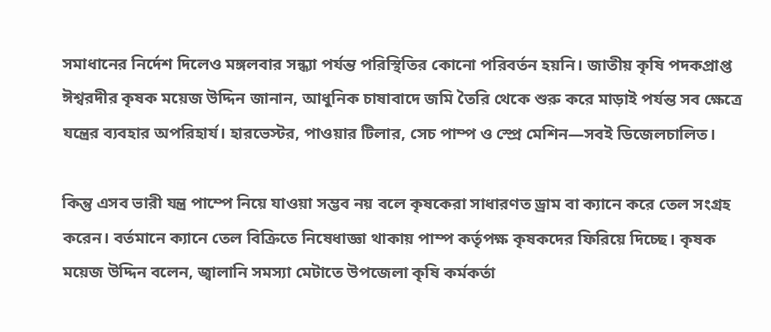সমাধানের নির্দেশ দিলেও মঙ্গলবার সন্ধ্যা পর্যন্ত পরিস্থিতির কোনো পরিবর্তন হয়নি। জাতীয় কৃষি পদকপ্রাপ্ত ঈশ্বরদীর কৃষক ময়েজ উদ্দিন জানান, আধুনিক চাষাবাদে জমি তৈরি থেকে শুরু করে মাড়াই পর্যন্ত সব ক্ষেত্রে যন্ত্রের ব্যবহার অপরিহার্য। হারভেস্টর, পাওয়ার টিলার, সেচ পাম্প ও স্প্রে মেশিন—সবই ডিজেলচালিত।

কিন্তু এসব ভারী যন্ত্র পাম্পে নিয়ে যাওয়া সম্ভব নয় বলে কৃষকেরা সাধারণত ড্রাম বা ক্যানে করে তেল সংগ্রহ করেন। বর্তমানে ক্যানে তেল বিক্রিতে নিষেধাজ্ঞা থাকায় পাম্প কর্তৃপক্ষ কৃষকদের ফিরিয়ে দিচ্ছে। কৃষক ময়েজ উদ্দিন বলেন, জ্বালানি সমস্যা মেটাতে উপজেলা কৃষি কর্মকর্তা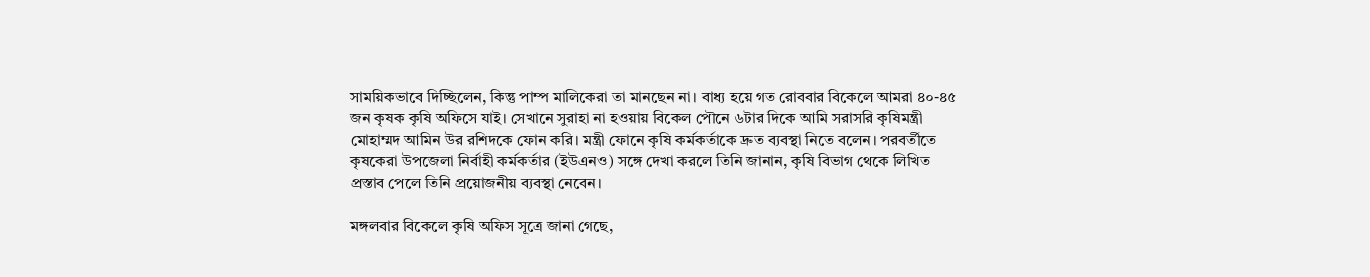সাময়িকভাবে দিচ্ছিলেন, কিন্তু পাম্প মালিকেরা তা মানছেন না। বাধ্য হয়ে গত রোববার বিকেলে আমরা ৪০-৪৫ জন কৃষক কৃষি অফিসে যাই। সেখানে সুরাহা না হওয়ায় বিকেল পৌনে ৬টার দিকে আমি সরাসরি কৃষিমন্ত্রী মোহাম্মদ আমিন উর রশিদকে ফোন করি। মন্ত্রী ফোনে কৃষি কর্মকর্তাকে দ্রুত ব্যবস্থা নিতে বলেন। পরবর্তীতে কৃষকেরা উপজেলা নির্বাহী কর্মকর্তার (ইউএনও) সঙ্গে দেখা করলে তিনি জানান, কৃষি বিভাগ থেকে লিখিত প্রস্তাব পেলে তিনি প্রয়োজনীয় ব্যবস্থা নেবেন।

মঙ্গলবার বিকেলে কৃষি অফিস সূত্রে জানা গেছে,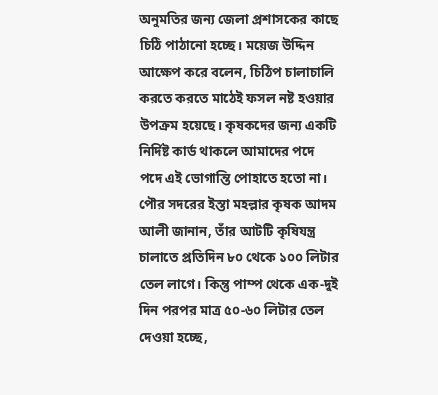অনুমতির জন্য জেলা প্রশাসকের কাছে চিঠি পাঠানো হচ্ছে। ময়েজ উদ্দিন আক্ষেপ করে বলেন, চিঠিপ চালাচালি করতে করতে মাঠেই ফসল নষ্ট হওয়ার উপক্রম হয়েছে। কৃষকদের জন্য একটি নির্দিষ্ট কার্ড থাকলে আমাদের পদে পদে এই ভোগান্তি পোহাতে হতো না। পৌর সদরের ইস্তা মহল্লার কৃষক আদম আলী জানান, তাঁর আটটি কৃষিযন্ত্র চালাতে প্রতিদিন ৮০ থেকে ১০০ লিটার তেল লাগে। কিন্তু পাম্প থেকে এক-দুই দিন পরপর মাত্র ৫০-৬০ লিটার তেল দেওয়া হচ্ছে,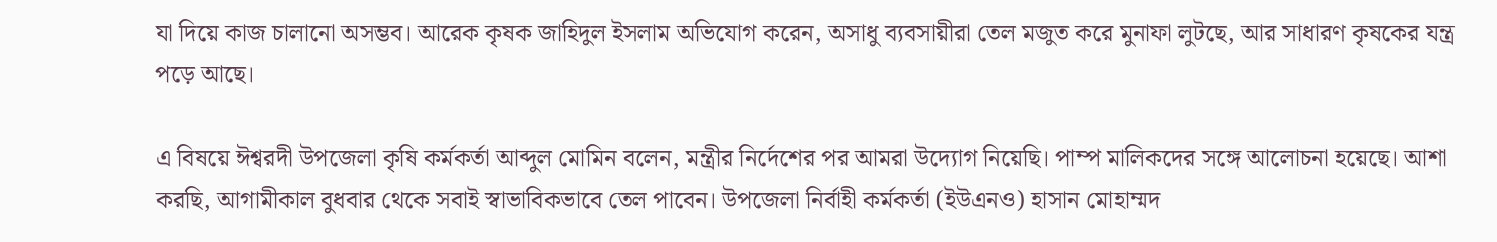যা দিয়ে কাজ চালানো অসম্ভব। আরেক কৃষক জাহিদুল ইসলাম অভিযোগ করেন, অসাধু ব্যবসায়ীরা তেল মজুত করে মুনাফা লুটছে, আর সাধারণ কৃষকের যন্ত্র পড়ে আছে।

এ বিষয়ে ঈশ্বরদী উপজেলা কৃষি কর্মকর্তা আব্দুল মোমিন বলেন, মন্ত্রীর নির্দেশের পর আমরা উদ্যোগ নিয়েছি। পাম্প মালিকদের সঙ্গে আলোচনা হয়েছে। আশা করছি, আগামীকাল বুধবার থেকে সবাই স্বাভাবিকভাবে তেল পাবেন। উপজেলা নির্বাহী কর্মকর্তা (ইউএনও) হাসান মোহাম্মদ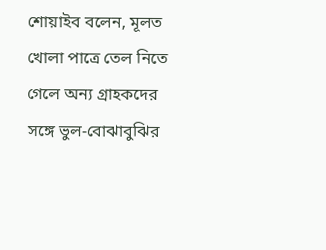শোয়াইব বলেন, মূলত খোলা পাত্রে তেল নিতে গেলে অন্য গ্রাহকদের সঙ্গে ভুল-বোঝাবুঝির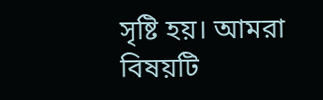সৃষ্টি হয়। আমরা বিষয়টি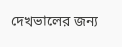দেখভালের জন্য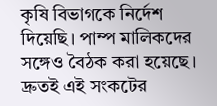কৃষি বিভাগকে নির্দেশ দিয়েছি। পাম্প মালিকদের সঙ্গেও বৈঠক করা হয়েছে। দ্রুতই এই সংকটের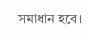সমাধান হবে।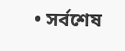• সর্বশেষ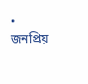• জনপ্রিয়